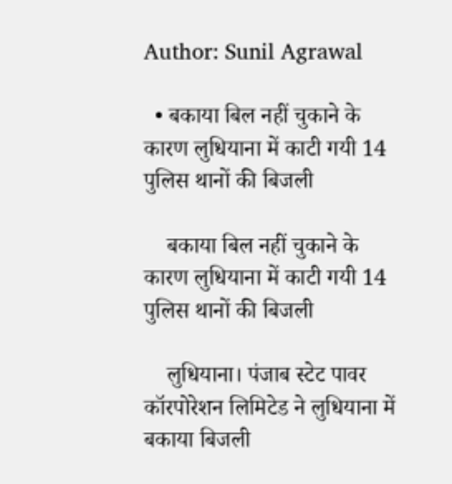Author: Sunil Agrawal

  • बकाया बिल नहीं चुकाने के कारण लुधियाना में काटी गयी 14 पुलिस थानों की बिजली

    बकाया बिल नहीं चुकाने के कारण लुधियाना में काटी गयी 14 पुलिस थानों की बिजली

    लुधियाना। पंजाब स्टेट पावर कॉरपोरेशन लिमिटेड ने लुधियाना में बकाया बिजली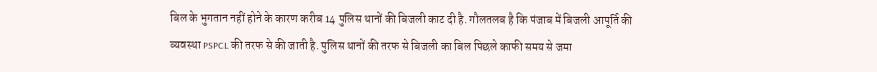बिल के भुगतान नहीं होने के कारण करीब 14 पुलिस थानों की बिजली काट दी है. गौलतलब है कि पंजाब में बिजली आपूर्ति की व्यवस्था PSPCL की तरफ से की जाती है. पुलिस थानों की तरफ से बिजली का बिल पिछले काफी समय से जमा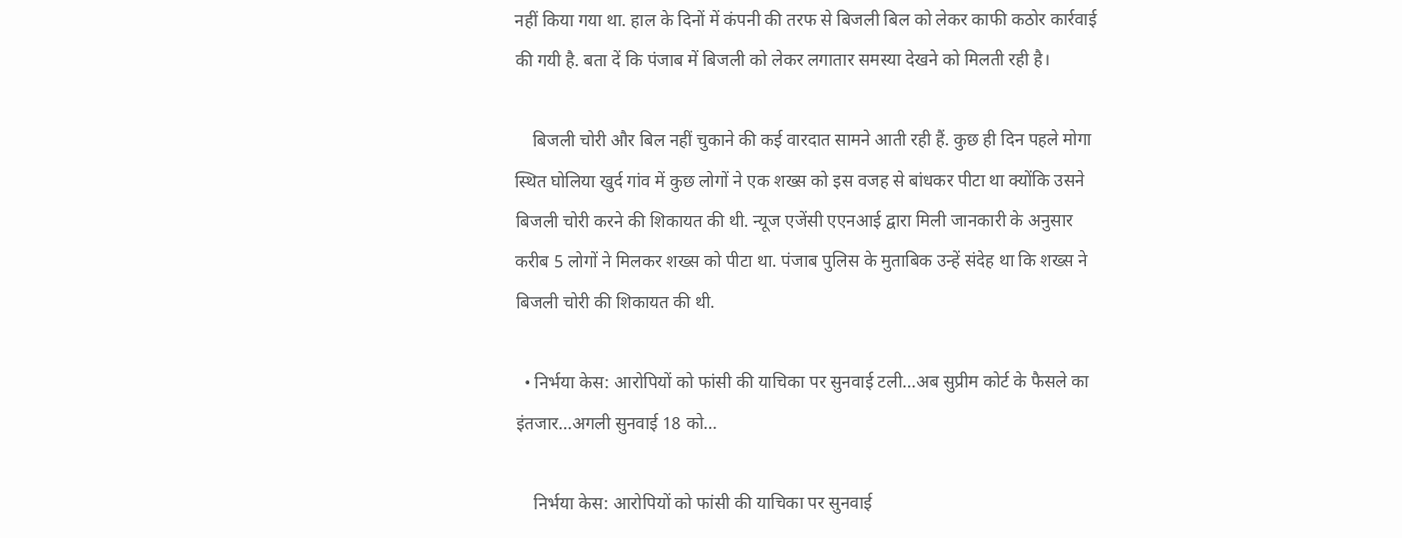नहीं किया गया था. हाल के दिनों में कंपनी की तरफ से बिजली बिल को लेकर काफी कठोर कार्रवाई की गयी है. बता दें कि पंजाब में बिजली को लेकर लगातार समस्या देखने को मिलती रही है।

    बिजली चोरी और बिल नहीं चुकाने की कई वारदात सामने आती रही हैं. कुछ ही दिन पहले मोगा स्थित घोलिया खुर्द गांव में कुछ लोगों ने एक शख्स को इस वजह से बांधकर पीटा था क्योंकि उसने बिजली चोरी करने की शिकायत की थी. न्यूज एजेंसी एएनआई द्वारा मिली जानकारी के अनुसार करीब 5 लोगों ने मिलकर शख्स को पीटा था. पंजाब पुलिस के मुताबिक उन्हें संदेह था कि शख्स ने बिजली चोरी की शिकायत की थी.

  • निर्भया केस: आरोपियों को फांसी की याचिका पर सुनवाई टली…अब सुप्रीम कोर्ट के फैसले का इंतजार…अगली सुनवाई 18 को…

    निर्भया केस: आरोपियों को फांसी की याचिका पर सुनवाई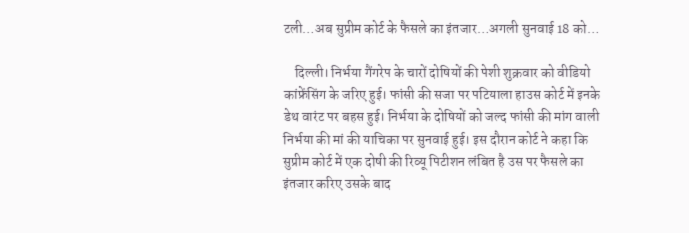टली…अब सुप्रीम कोर्ट के फैसले का इंतजार…अगली सुनवाई 18 को…

    दिल्ली। निर्भया गैंगरेप के चारों दोषियों की पेशी शुक्रवार को वीडियो कांफ्रेंसिंग के जरिए हुई। फांसी की सजा पर पटियाला हाउस कोर्ट में इनके डेथ वारंट पर बहस हुई। निर्भया के दोषियों को जल्द फांसी की मांग वाली निर्भया की मां की याचिका पर सुनवाई हुई। इस दौरान कोर्ट ने कहा कि सुप्रीम कोर्ट में एक दोषी की रिव्यू पिटीशन लंबित है उस पर फैसले का इंतजार करिए उसके बाद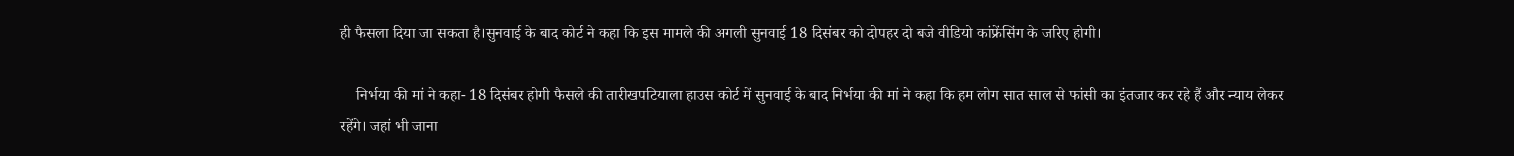ही फैसला दिया जा सकता है।सुनवाई के बाद कोर्ट ने कहा कि इस मामले की अगली सुनवाई 18 दिसंबर को दोपहर दो बजे वीडियो कांफ्रेंसिंग के जरिए होगी।

    निर्भया की मां ने कहा- 18 दिसंबर होगी फैसले की तारीखपटियाला हाउस कोर्ट में सुनवाई के बाद निर्भया की मां ने कहा कि हम लोग सात साल से फांसी का इंतजार कर रहे हैं और न्याय लेकर रहेंगे। जहां भी जाना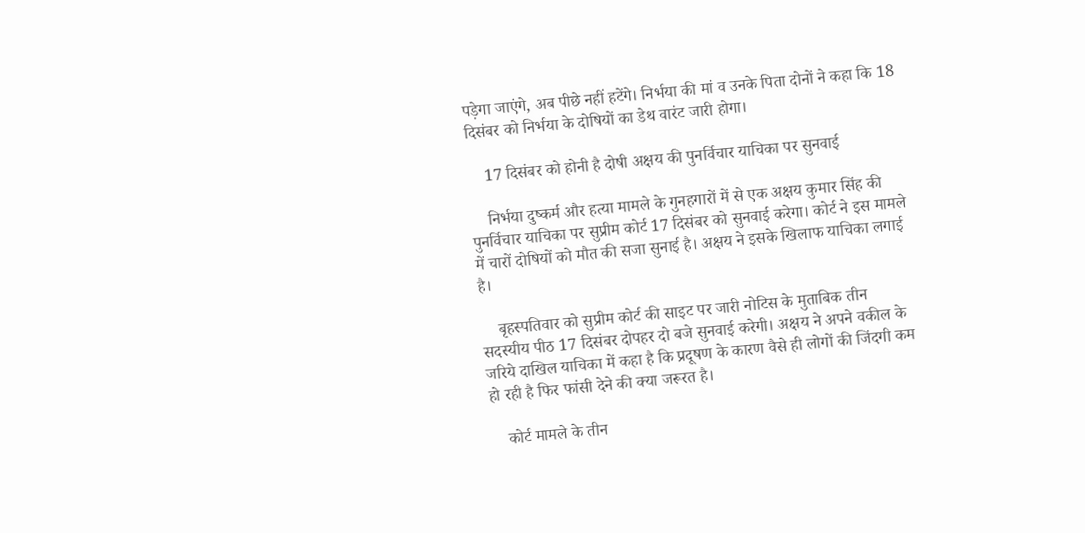पड़ेगा जाएंगे, अब पीछे नहीं हटेंगे। निर्भया की मां व उनके पिता दोनों ने कहा कि 18 दिसंबर को निर्भया के दोषियों का डेथ वारंट जारी होगा।

    17 दिसंबर को होनी है दोषी अक्षय की पुनर्विचार याचिका पर सुनवाई

    निर्भया दुष्कर्म और हत्या मामले के गुनहगारों में से एक अक्षय कुमार सिंह की पुनर्विचार याचिका पर सुप्रीम कोर्ट 17 दिसंबर को सुनवाई करेगा। कोर्ट ने इस मामले में चारों दोषियों को मौत की सजा सुनाई है। अक्षय ने इसके खिलाफ याचिका लगाई है।

    बृहस्पतिवार को सुप्रीम कोर्ट की साइट पर जारी नोटिस के मुताबिक तीन सदस्यीय पीठ 17 दिसंबर दोपहर दो बजे सुनवाई करेगी। अक्षय ने अपने वकील के जरिये दाखिल याचिका में कहा है कि प्रदूषण के कारण वैसे ही लोगों की जिंदगी कम हो रही है फिर फांसी देने की क्या जरूरत है।

    कोर्ट मामले के तीन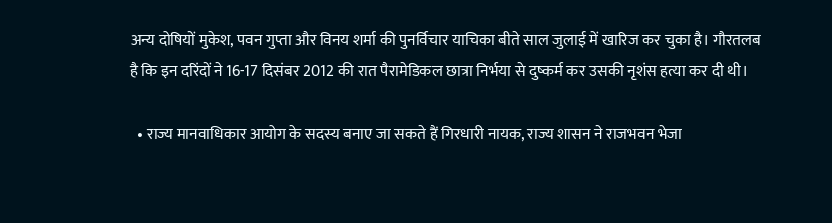अन्य दोषियों मुकेश, पवन गुप्ता और विनय शर्मा की पुनर्विचार याचिका बीते साल जुलाई में खारिज कर चुका है। गौरतलब है कि इन दरिंदों ने 16-17 दिसंबर 2012 की रात पैरामेडिकल छात्रा निर्भया से दुष्कर्म कर उसकी नृशंस हत्या कर दी थी।

  • राज्य मानवाधिकार आयोग के सदस्य बनाए जा सकते हैं गिरधारी नायक, राज्य शासन ने राजभवन भेजा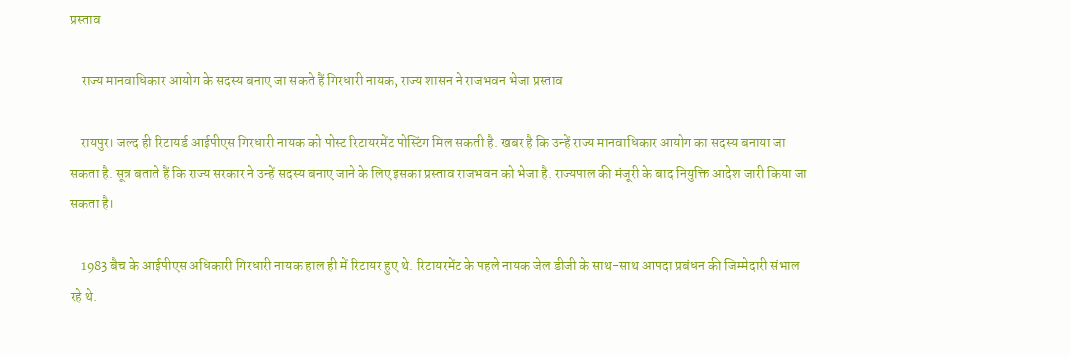प्रस्ताव

    राज्य मानवाधिकार आयोग के सदस्य बनाए जा सकते हैं गिरधारी नायक, राज्य शासन ने राजभवन भेजा प्रस्ताव

    रायपुर। जल्द ही रिटायर्ड आईपीएस गिरधारी नायक को पोस्ट रिटायरमेंट पोस्टिंग मिल सकती है. खबर है कि उन्हें राज्य मानवाधिकार आयोग का सदस्य बनाया जा सकता है. सूत्र बताते हैं कि राज्य सरकार ने उन्हें सदस्य बनाए जाने के लिए इसका प्रस्ताव राजभवन को भेजा है. राज्यपाल की मंजूरी के बाद नियुक्ति आदेश जारी किया जा सकता है।

    1983 बैच के आईपीएस अधिकारी गिरधारी नायक हाल ही में रिटायर हुए थे. रिटायरमेंट के पहले नायक जेल डीजी के साथ-साथ आपदा प्रबंधन की जिम्मेदारी संभाल रहे थे.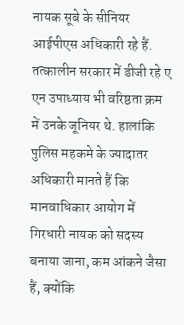नायक सूबे के सीनियर आईपीएस अधिकारी रहे हैं. तत्कालीन सरकार में डीजी रहे ए एन उपाध्याय भी वरिष्ठता क्रम में उनके जूनियर थे. हालांकि पुलिस महकमे के ज्यादातर अधिकारी मानते हैं कि मानवाधिकार आयोग में गिरधारी नायक को सदस्य बनाया जाना, कम आंकने जैसा हैं, क्योंकि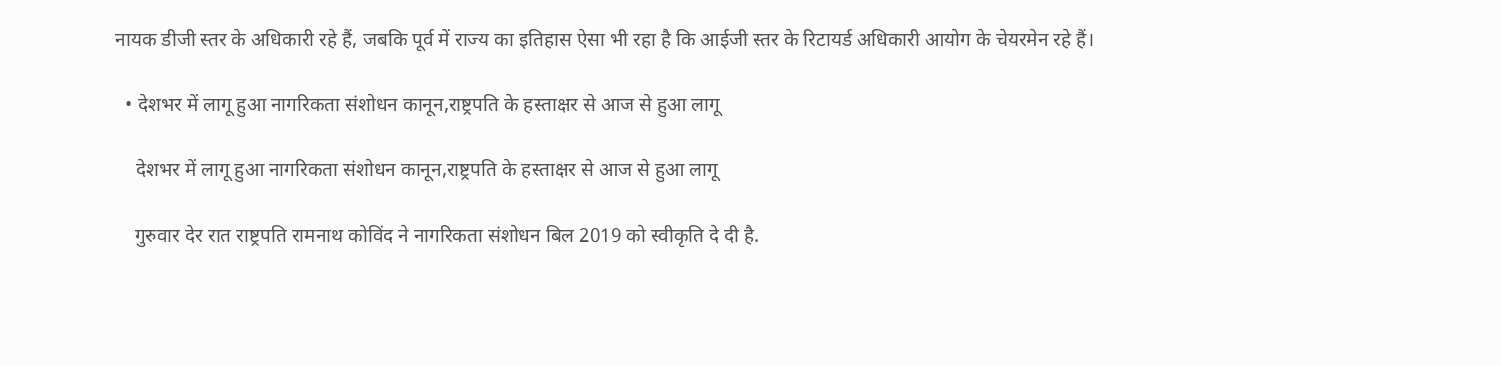नायक डीजी स्तर के अधिकारी रहे हैं, जबकि पूर्व में राज्य का इतिहास ऐसा भी रहा है कि आईजी स्तर के रिटायर्ड अधिकारी आयोग के चेयरमेन रहे हैं।

  • देशभर में लागू हुआ नागरिकता संशोधन कानून,राष्ट्रपति के हस्ताक्षर से आज से हुआ लागू

    देशभर में लागू हुआ नागरिकता संशोधन कानून,राष्ट्रपति के हस्ताक्षर से आज से हुआ लागू

    गुरुवार देर रात राष्ट्रपति रामनाथ कोविंद ने नागरिकता संशोधन बिल 2019 को स्वीकृति दे दी है.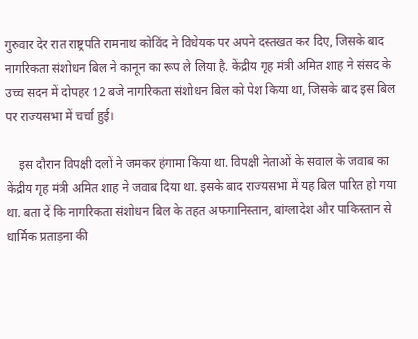गुरुवार देर रात राष्ट्रपति रामनाथ कोविंद ने विधेयक पर अपने दस्तखत कर दिए, जिसके बाद नागरिकता संशोधन बिल ने कानून का रूप ले लिया है. केंद्रीय गृह मंत्री अमित शाह ने संसद के उच्च सदन में दोपहर 12 बजे नागरिकता संशोधन बिल को पेश किया था, जिसके बाद इस बिल पर राज्यसभा में चर्चा हुई।

    इस दौरान विपक्षी दलों ने जमकर हंगामा किया था. विपक्षी नेताओं के सवाल के जवाब का केंद्रीय गृह मंत्री अमित शाह ने जवाब दिया था. इसके बाद राज्यसभा में यह बिल पारित हो गया था. बता दें कि नागरिकता संशोधन बिल के तहत अफगानिस्तान, बांग्लादेश और पाकिस्तान से धार्मिक प्रताड़ना की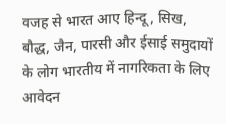वजह से भारत आए हिन्दू, सिख, बौद्ध, जैन, पारसी और ईसाई समुदायों के लोग भारतीय में नागरिकता के लिए आवेदन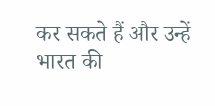कर सकते हैं और उन्हें भारत की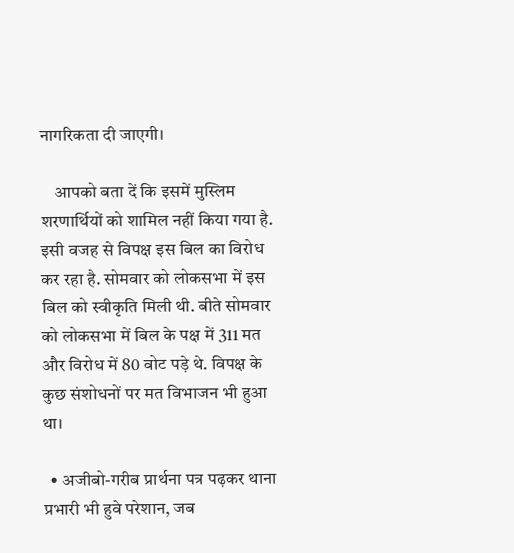नागरिकता दी जाएगी।

    आपको बता दें कि इसमें मुस्लिम शरणार्थियों को शामिल नहीं किया गया है. इसी वजह से विपक्ष इस बिल का विरोध कर रहा है. सोमवार को लोकसभा में इस बिल को स्वीकृति मिली थी. बीते सोमवार को लोकसभा में बिल के पक्ष में 311 मत और विरोध में 80 वोट पड़े थे. विपक्ष के कुछ संशोधनों पर मत विभाजन भी हुआ था।

  • अजीबो-गरीब प्रार्थना पत्र पढ़कर थाना प्रभारी भी हुवे परेशान, जब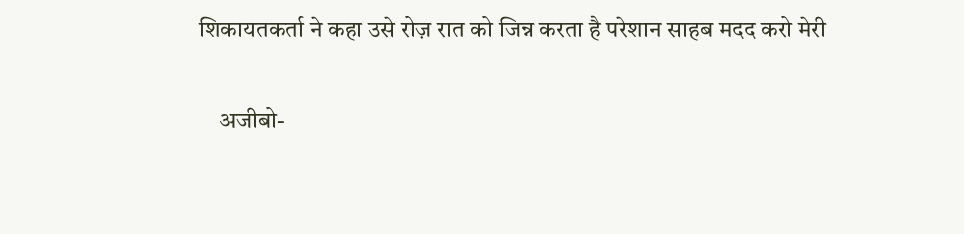शिकायतकर्ता ने कहा उसे रोज़ रात को जिन्न करता है परेशान साहब मदद करो मेरी

    अजीबो-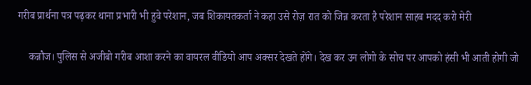गरीब प्रार्थना पत्र पढ़कर थाना प्रभारी भी हुवे परेशान, जब शिकायतकर्ता ने कहा उसे रोज़ रात को जिन्न करता है परेशान साहब मदद करो मेरी

    कन्नौज। पुलिस से अजीबो गरीब आशा करने का वायरल वीडियो आप अक्सर देखते होंगे। देख कर उन लोगो के सोच पर आपको हंसी भी आती होगी जो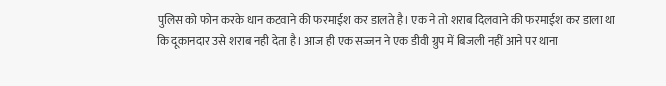पुलिस को फोन करके धान कटवाने की फरमाईश कर डालते है। एक ने तो शराब दिलवाने की फरमाईश कर डाला था कि दूकानदार उसे शराब नही देता है। आज ही एक सज्जन ने एक डीवी ग्रुप में बिजली नहीं आने पर थाना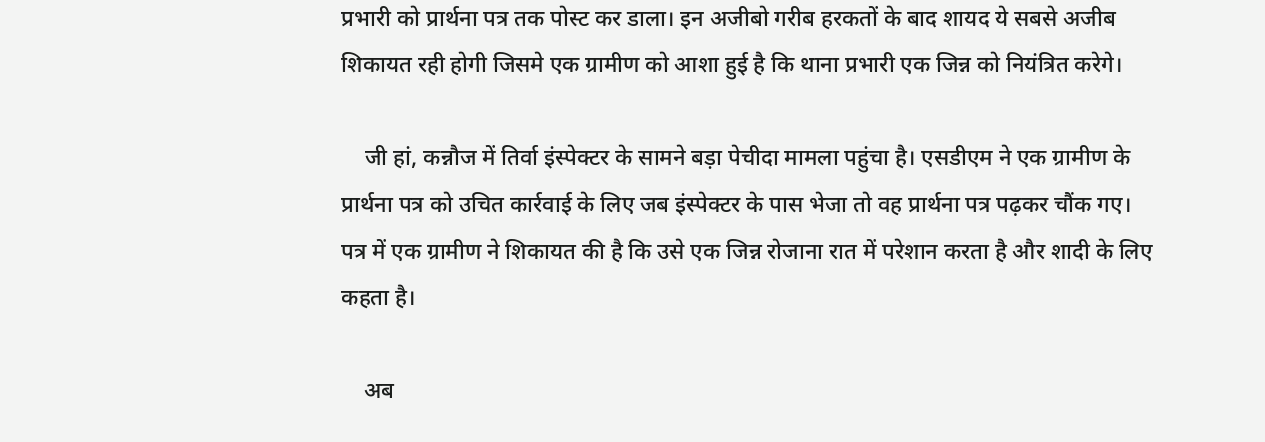प्रभारी को प्रार्थना पत्र तक पोस्ट कर डाला। इन अजीबो गरीब हरकतों के बाद शायद ये सबसे अजीब शिकायत रही होगी जिसमे एक ग्रामीण को आशा हुई है कि थाना प्रभारी एक जिन्न को नियंत्रित करेगे।

    जी हां, कन्नौज में तिर्वा इंस्पेक्टर के सामने बड़ा पेचीदा मामला पहुंचा है। एसडीएम ने एक ग्रामीण के प्रार्थना पत्र को उचित कार्रवाई के लिए जब इंस्पेक्टर के पास भेजा तो वह प्रार्थना पत्र पढ़कर चौंक गए। पत्र में एक ग्रामीण ने शिकायत की है कि उसे एक जिन्न रोजाना रात में परेशान करता है और शादी के लिए कहता है।

    अब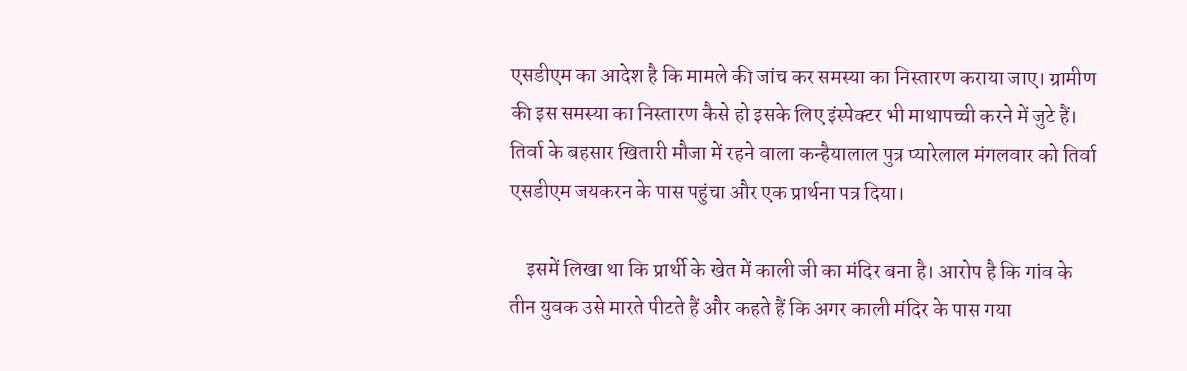एसडीएम का आदेश है कि मामले की जांच कर समस्या का निस्तारण कराया जाए। ग्रामीण की इस समस्या का निस्तारण कैसे हो इसके लिए इंस्पेक्टर भी माथापच्ची करने में जुटे हैं। तिर्वा के बहसार खितारी मौजा में रहने वाला कन्हैयालाल पुत्र प्यारेलाल मंगलवार को तिर्वा एसडीएम जयकरन के पास पहुंचा और एक प्रार्थना पत्र दिया।

    इसमें लिखा था कि प्रार्थी के खेत में काली जी का मंदिर बना है। आरोप है कि गांव के तीन युवक उसे मारते पीटते हैं और कहते हैं कि अगर काली मंदिर के पास गया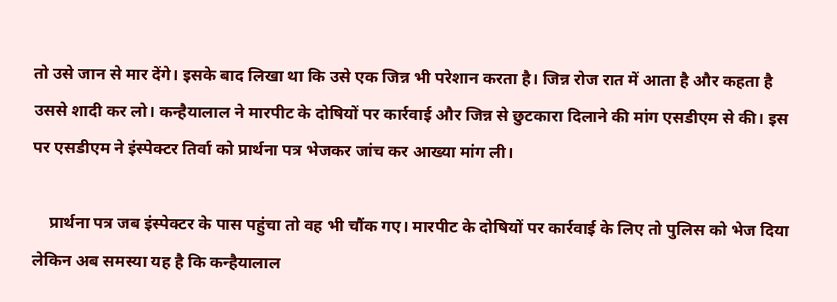तो उसे जान से मार देंगे। इसके बाद लिखा था कि उसे एक जिन्न भी परेशान करता है। जिन्न रोज रात में आता है और कहता है उससे शादी कर लो। कन्हैयालाल ने मारपीट के दोषियों पर कार्रवाई और जिन्न से छुटकारा दिलाने की मांग एसडीएम से की। इस पर एसडीएम ने इंस्पेक्टर तिर्वा को प्रार्थना पत्र भेजकर जांच कर आख्या मांग ली।

    प्रार्थना पत्र जब इंस्पेक्टर के पास पहुंचा तो वह भी चौंक गए। मारपीट के दोषियों पर कार्रवाई के लिए तो पुलिस को भेज दिया लेकिन अब समस्या यह है कि कन्हैयालाल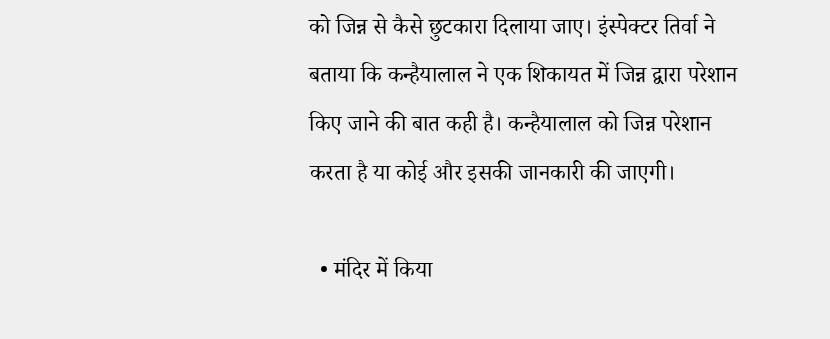को जिन्न से कैसे छुटकारा दिलाया जाए। इंस्पेक्टर तिर्वा ने बताया कि कन्हैयालाल ने एक शिकायत में जिन्न द्वारा परेशान किए जाने की बात कही है। कन्हैयालाल को जिन्न परेशान करता है या कोई और इसकी जानकारी की जाएगी।

  • मंदिर में किया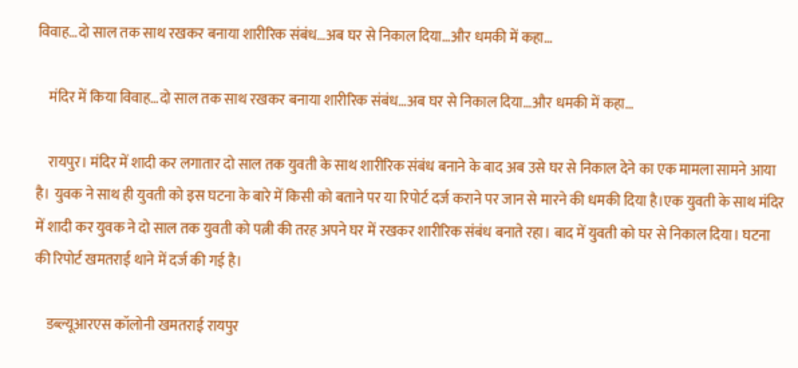विवाह…दो साल तक साथ रखकर बनाया शारीरिक संबंध…अब घर से निकाल दिया…और धमकी में कहा…

    मंदिर में किया विवाह…दो साल तक साथ रखकर बनाया शारीरिक संबंध…अब घर से निकाल दिया…और धमकी में कहा…

    रायपुर। मंदिर में शादी कर लगातार दो साल तक युवती के साथ शारीरिक संबंध बनाने के बाद अब उसे घर से निकाल देने का एक मामला सामने आया है। युवक ने साथ ही युवती को इस घटना के बारे में किसी को बताने पर या रिपोर्ट दर्ज कराने पर जान से मारने की धमकी दिया है।एक युवती के साथ मंदिर में शादी कर युवक ने दो साल तक युवती को पत्नी की तरह अपने घर में रखकर शारीरिक संबंध बनाते रहा। बाद में युवती को घर से निकाल दिया। घटना की रिपोर्ट खमतराई थाने में दर्ज की गई है।

    डब्ल्यूआरएस कॉलोनी खमतराई रायपुर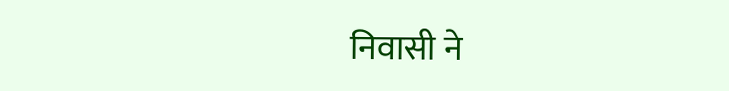निवासी ने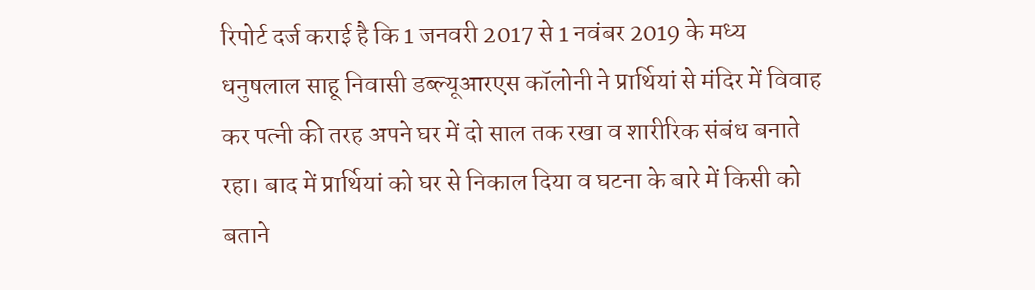रिपोर्ट दर्ज कराई है कि 1 जनवरी 2017 से 1 नवंबर 2019 के मध्य धनुषलाल साहू निवासी डब्ल्यूआरएस कॉलोनी ने प्रार्थियां से मंदिर में विवाह कर पत्नी की तरह अपने घर में दो साल तक रखा व शारीरिक संबंध बनाते रहा। बाद में प्रार्थियां को घर से निकाल दिया व घटना के बारे में किसी को बताने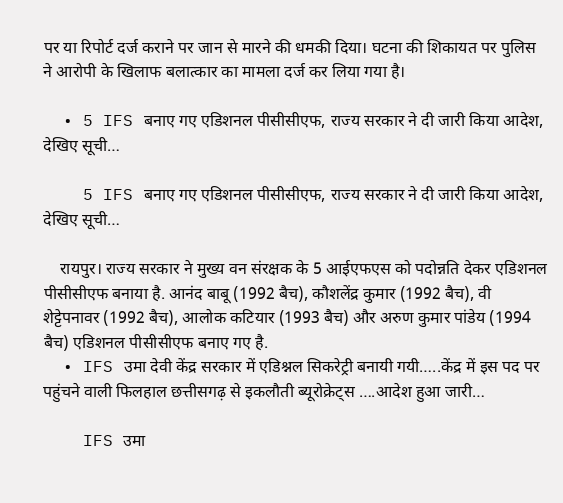पर या रिपोर्ट दर्ज कराने पर जान से मारने की धमकी दिया। घटना की शिकायत पर पुलिस ने आरोपी के खिलाफ बलात्कार का मामला दर्ज कर लिया गया है।

  • 5 IFS बनाए गए एडिशनल पीसीसीएफ, राज्य सरकार ने दी जारी किया आदेश, देखिए सूची…

    5 IFS बनाए गए एडिशनल पीसीसीएफ, राज्य सरकार ने दी जारी किया आदेश, देखिए सूची…

    रायपुर। राज्य सरकार ने मुख्य वन संरक्षक के 5 आईएफएस को पदोन्नति देकर एडिशनल पीसीसीएफ बनाया है. आनंद बाबू (1992 बैच), कौशलेंद्र कुमार (1992 बैच), वी शेट्टेपनावर (1992 बैच), आलोक कटियार (1993 बैच) और अरुण कुमार पांडेय (1994 बैच) एडिशनल पीसीसीएफ बनाए गए है.
  • IFS उमा देवी केंद्र सरकार में एडिश्नल सिकरेट्री बनायी गयी…..केंद्र में इस पद पर पहुंचने वाली फिलहाल छत्तीसगढ़ से इकलौती ब्यूरोक्रेट्स ….आदेश हुआ जारी…

    IFS उमा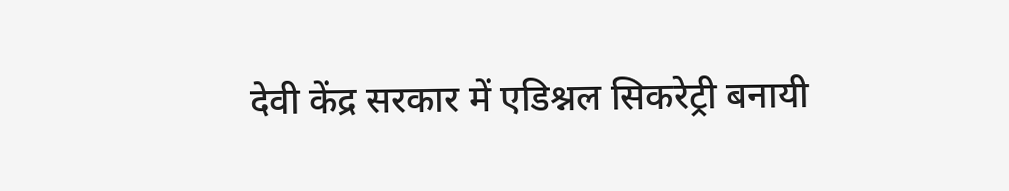देवी केंद्र सरकार में एडिश्नल सिकरेट्री बनायी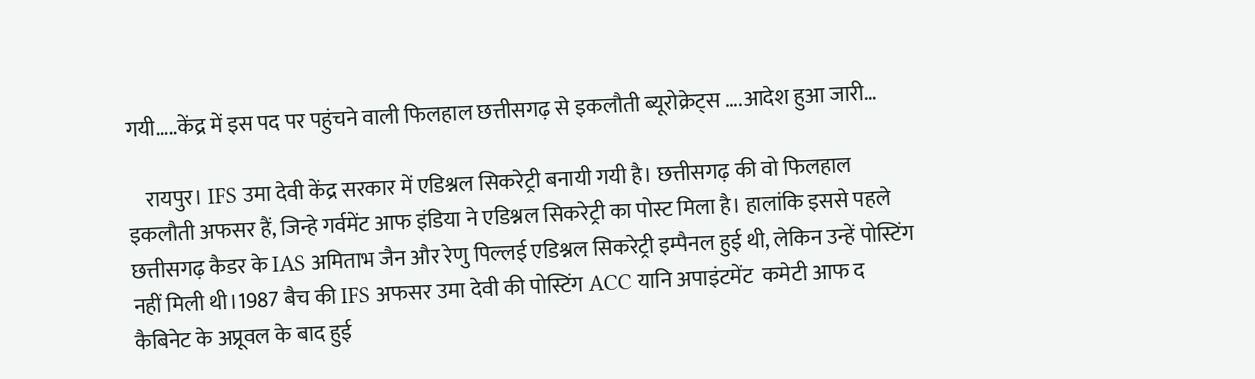गयी…..केंद्र में इस पद पर पहुंचने वाली फिलहाल छत्तीसगढ़ से इकलौती ब्यूरोक्रेट्स ….आदेश हुआ जारी…

    रायपुर। IFS उमा देवी केंद्र सरकार में एडिश्नल सिकरेट्री बनायी गयी है। छत्तीसगढ़ की वो फिलहाल इकलौती अफसर हैं, जिन्हे गर्वमेंट आफ इंडिया ने एडिश्नल सिकरेट्री का पोस्ट मिला है। हालांकि इससे पहले छत्तीसगढ़ कैडर के IAS अमिताभ जैन और रेणु पिल्लई एडिश्नल सिकरेट्री इम्पैनल हुई थी, लेकिन उन्हें पोस्टिंग नहीं मिली थी।1987 बैच की IFS अफसर उमा देवी की पोस्टिंग ACC यानि अपाइंटमेंट  कमेटी आफ द कैबिनेट के अप्रूवल के बाद हुई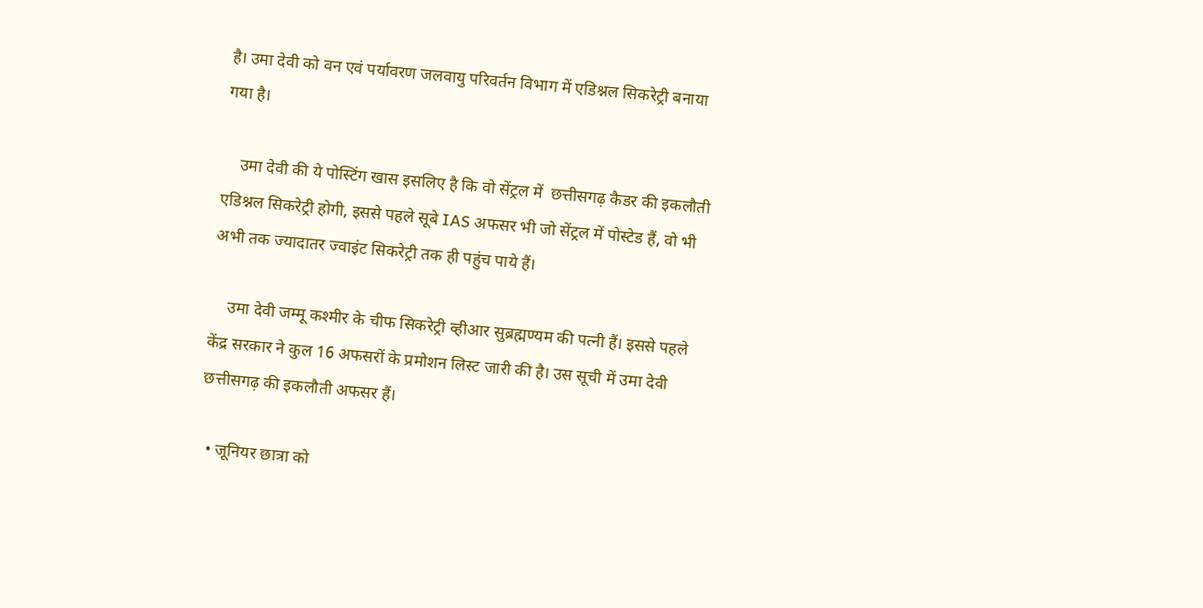है। उमा देवी को वन एवं पर्यावरण जलवायु परिवर्तन विभाग में एडिश्नल सिकरेट्री बनाया गया है।

    उमा देवी की ये पोस्टिंग खास इसलिए है कि वो सेंट्रल में  छत्तीसगढ़ कैडर की इकलौती एडिश्नल सिकरेट्री होगी, इससे पहले सूबे IAS अफसर भी जो सेंट्रल में पोस्टेड हैं, वो भी अभी तक ज्यादातर ज्वाइंट सिकरेट्री तक ही पहुंच पाये हैं।

    उमा देवी जम्मू कश्मीर के चीफ सिकरेट्री व्हीआर सुब्रह्मण्यम की पत्नी हैं। इससे पहले केंद्र सरकार ने कुल 16 अफसरों के प्रमोशन लिस्ट जारी की है। उस सूची में उमा देवी छत्तीसगढ़ की इकलौती अफसर हैं।

  • जूनियर छात्रा को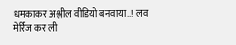धमकाकर अश्लील वीडियो बनवाया..! लव मेर्रिज कर ली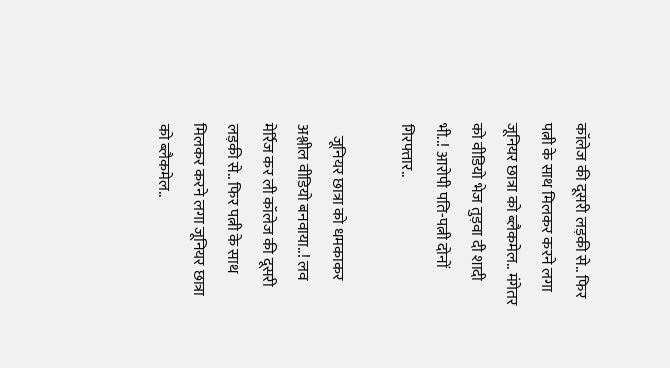कॉलेज की दूसरी लड़की से.. फिर पत्नी के साथ मिलकर करने लगा जूनियर छात्रा को ब्लैकमेल.. मंगेतर को वीडियो भेज तुड़वा दी शादी भी..! आरोपी पति-पत्नी दोनों गिरफ्तार..

    जूनियर छात्रा को धमकाकर अश्लील वीडियो बनवाया..! लव मेर्रिज कर ली कॉलेज की दूसरी लड़की से.. फिर पत्नी के साथ मिलकर करने लगा जूनियर छात्रा को ब्लैकमेल..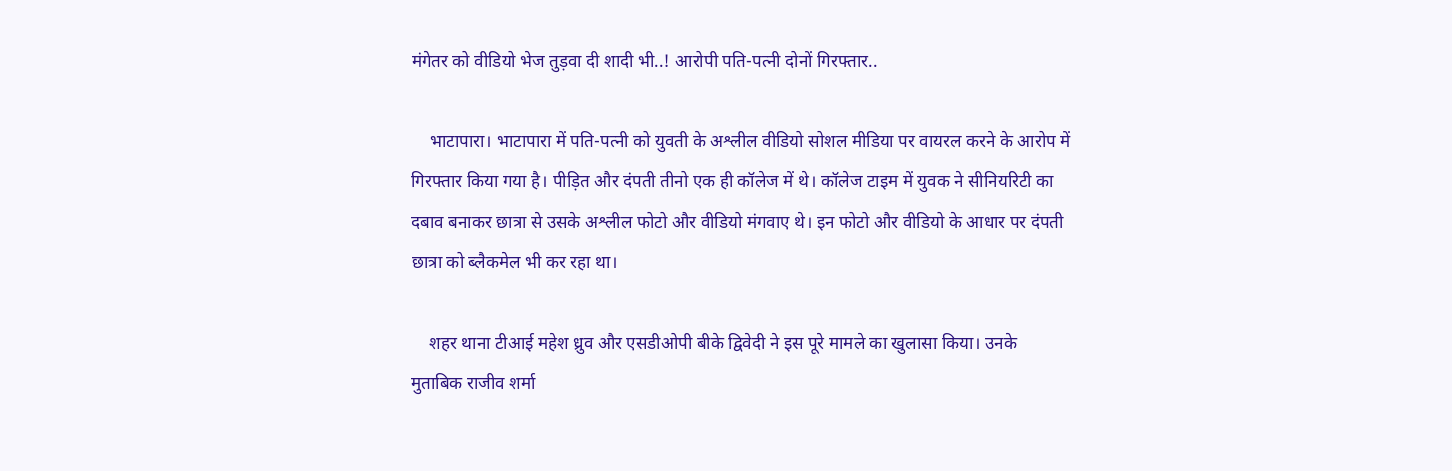मंगेतर को वीडियो भेज तुड़वा दी शादी भी..! आरोपी पति-पत्नी दोनों गिरफ्तार..

    भाटापारा। भाटापारा में पति-पत्नी को युवती के अश्लील वीडियो सोशल मीडिया पर वायरल करने के आरोप में गिरफ्तार किया गया है। पीड़ित और दंपती तीनो एक ही कॉलेज में थे। कॉलेज टाइम में युवक ने सीनियरिटी का दबाव बनाकर छात्रा से उसके अश्लील फोटो और वीडियो मंगवाए थे। इन फोटो और वीडियो के आधार पर दंपती छात्रा को ब्लैकमेल भी कर रहा था।

    शहर थाना टीआई महेश ध्रुव और एसडीओपी बीके द्विवेदी ने इस पूरे मामले का खुलासा किया। उनके मुताबिक राजीव शर्मा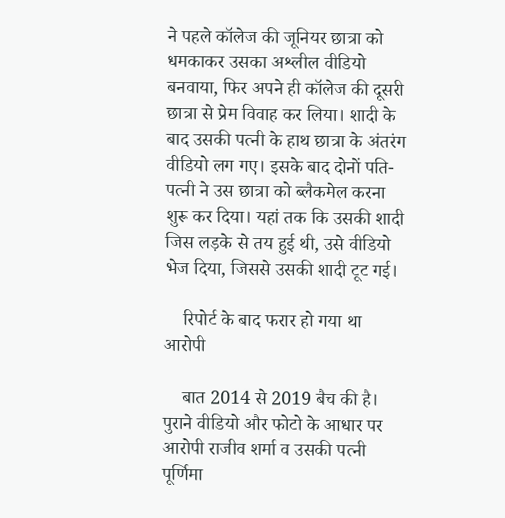ने पहले कॉलेज की जूनियर छात्रा को धमकाकर उसका अश्लील वीडियो बनवाया, फिर अपने ही कॉलेज की दूसरी छात्रा से प्रेम विवाह कर लिया। शादी के बाद उसकी पत्नी के हाथ छात्रा के अंतरंग वीडियो लग गए। इसके बाद दोनों पति-पत्नी ने उस छात्रा को ब्लैकमेल करना शुरू कर दिया। यहां तक कि उसकी शादी जिस लड़के से तय हुई थी, उसे वीडियो भेज दिया, जिससे उसकी शादी टूट गई।

    रिपोर्ट के बाद फरार हो गया था आरोपी

    बात 2014 से 2019 बैच की है। पुराने वीडियो और फोटो के आधार पर आरोपी राजीव शर्मा व उसकी पत्नी पूर्णिमा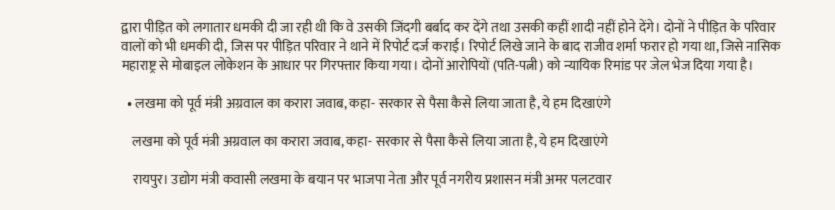द्वारा पीड़ित को लगातार धमकी दी जा रही थी कि वे उसकी जिंदगी बर्बाद कर देंगे तथा उसकी कहीं शादी नहीं होने देंगे। दोनों ने पीड़ित के परिवार वालों को भी धमकी दी, जिस पर पीड़ित परिवार ने थाने में रिपोर्ट दर्ज कराई। रिपोर्ट लिखे जाने के बाद राजीव शर्मा फरार हो गया था, जिसे नासिक महाराष्ट्र से मोबाइल लोकेशन के आधार पर गिरफ्तार किया गया। दोनों आरोपियों (पति-पत्नी) को न्यायिक रिमांड पर जेल भेज दिया गया है।

  • लखमा को पूर्व मंत्री अग्रवाल का करारा जवाब, कहा- सरकार से पैसा कैसे लिया जाता है, ये हम दिखाएंगे

    लखमा को पूर्व मंत्री अग्रवाल का करारा जवाब, कहा- सरकार से पैसा कैसे लिया जाता है, ये हम दिखाएंगे

    रायपुर। उद्योग मंत्री कवासी लखमा के बयान पर भाजपा नेता और पूर्व नगरीय प्रशासन मंत्री अमर पलटवार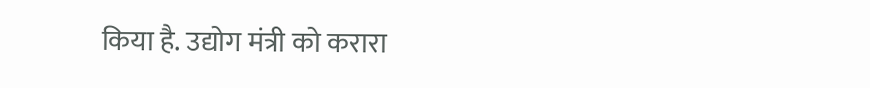किया है. उद्योग मंत्री को करारा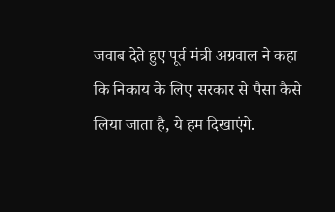जवाब देते हुए पूर्व मंत्री अग्रवाल ने कहा कि निकाय के लिए सरकार से पैसा कैसे लिया जाता है, ये हम दिखाएंगे.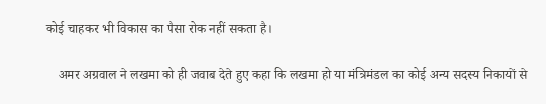कोई चाहकर भी विकास का पैसा रोक नहीं सकता है।

    अमर अग्रवाल ने लखमा को ही जवाब देते हुए कहा कि लखमा हो या मंत्रिमंडल का कोई अन्य सदस्य निकायों से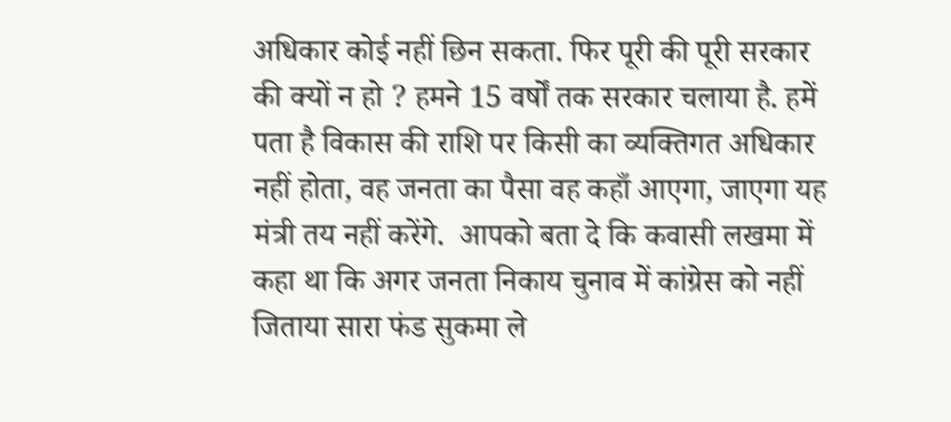अधिकार कोई नहीं छिन सकता. फिर पूरी की पूरी सरकार की क्यों न हो ? हमने 15 वर्षों तक सरकार चलाया है. हमें पता है विकास की राशि पर किसी का व्यक्तिगत अधिकार नहीं होता, वह जनता का पैसा वह कहाँ आएगा, जाएगा यह मंत्री तय नहीं करेंगे.  आपको बता दे कि कवासी लखमा में कहा था कि अगर जनता निकाय चुनाव में कांग्रेस को नहीं जिताया सारा फंड सुकमा ले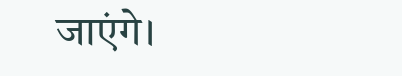जाएंगे।